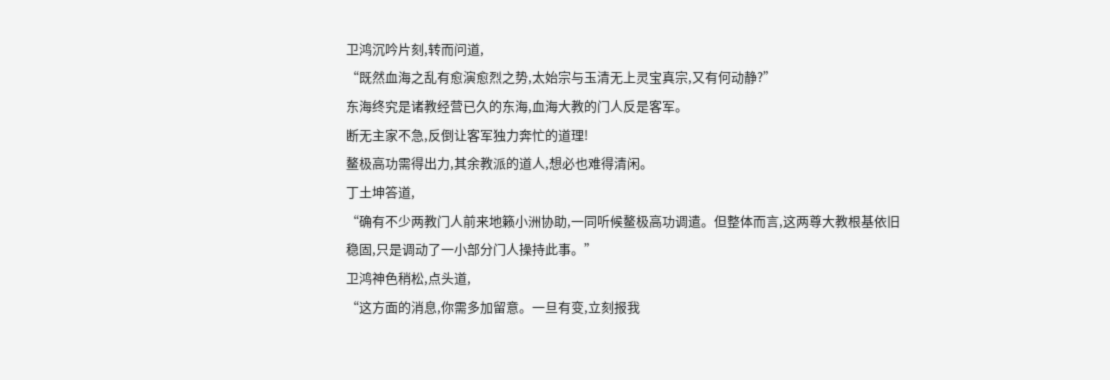卫鸿沉吟片刻,转而问道,
“既然血海之乱有愈演愈烈之势,太始宗与玉清无上灵宝真宗,又有何动静?”
东海终究是诸教经营已久的东海,血海大教的门人反是客军。
断无主家不急,反倒让客军独力奔忙的道理!
鳌极高功需得出力,其余教派的道人,想必也难得清闲。
丁土坤答道,
“确有不少两教门人前来地籁小洲协助,一同听候鳌极高功调遣。但整体而言,这两尊大教根基依旧稳固,只是调动了一小部分门人操持此事。”
卫鸿神色稍松,点头道,
“这方面的消息,你需多加留意。一旦有变,立刻报我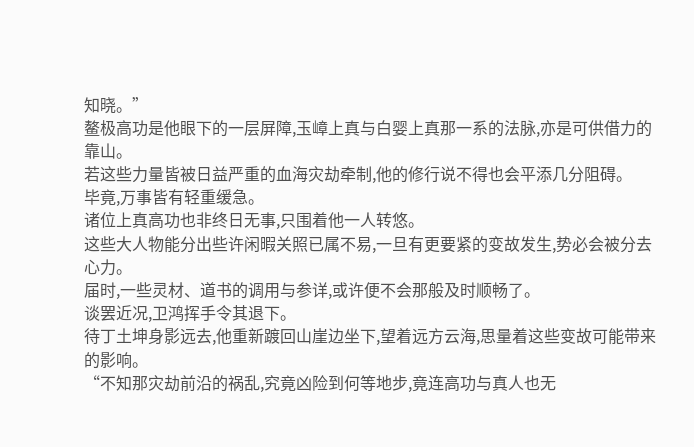知晓。”
鳌极高功是他眼下的一层屏障,玉嶂上真与白婴上真那一系的法脉,亦是可供借力的靠山。
若这些力量皆被日益严重的血海灾劫牵制,他的修行说不得也会平添几分阻碍。
毕竟,万事皆有轻重缓急。
诸位上真高功也非终日无事,只围着他一人转悠。
这些大人物能分出些许闲暇关照已属不易,一旦有更要紧的变故发生,势必会被分去心力。
届时,一些灵材、道书的调用与参详,或许便不会那般及时顺畅了。
谈罢近况,卫鸿挥手令其退下。
待丁土坤身影远去,他重新踱回山崖边坐下,望着远方云海,思量着这些变故可能带来的影响。
“不知那灾劫前沿的祸乱,究竟凶险到何等地步,竟连高功与真人也无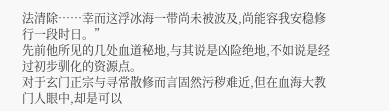法清除……幸而这浮冰海一带尚未被波及,尚能容我安稳修行一段时日。”
先前他所见的几处血道秘地,与其说是凶险绝地,不如说是经过初步驯化的资源点。
对于玄门正宗与寻常散修而言固然污秽难近,但在血海大教门人眼中,却是可以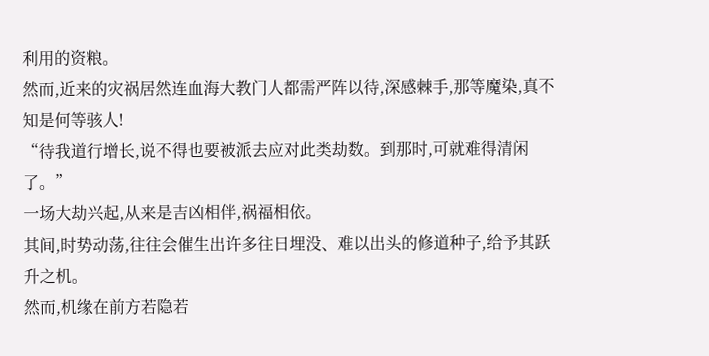利用的资粮。
然而,近来的灾祸居然连血海大教门人都需严阵以待,深感棘手,那等魔染,真不知是何等骇人!
“待我道行增长,说不得也要被派去应对此类劫数。到那时,可就难得清闲了。”
一场大劫兴起,从来是吉凶相伴,祸福相依。
其间,时势动荡,往往会催生出许多往日埋没、难以出头的修道种子,给予其跃升之机。
然而,机缘在前方若隐若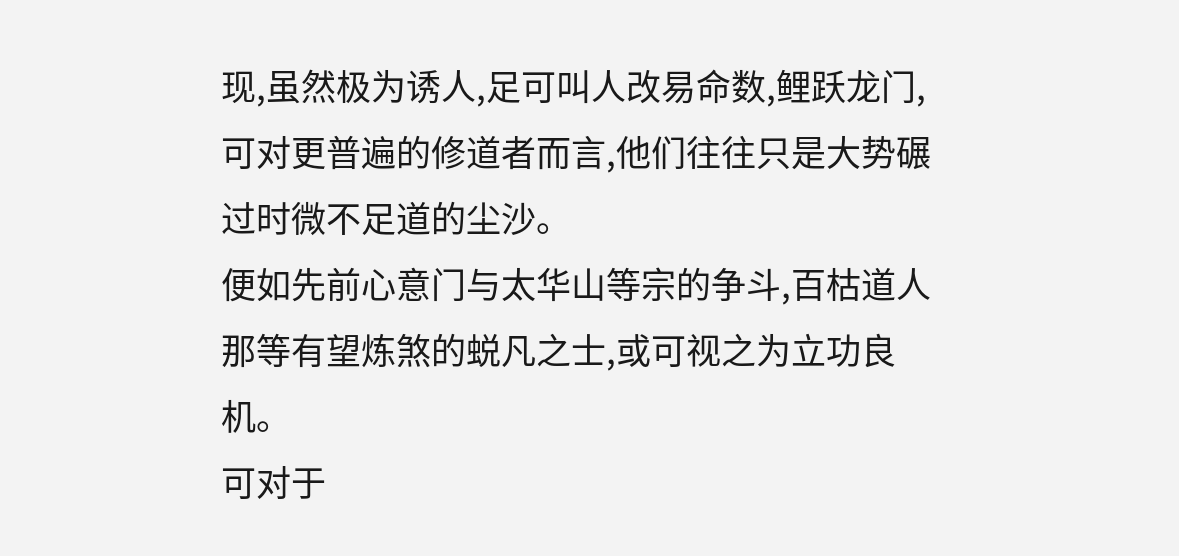现,虽然极为诱人,足可叫人改易命数,鲤跃龙门,可对更普遍的修道者而言,他们往往只是大势碾过时微不足道的尘沙。
便如先前心意门与太华山等宗的争斗,百枯道人那等有望炼煞的蜕凡之士,或可视之为立功良机。
可对于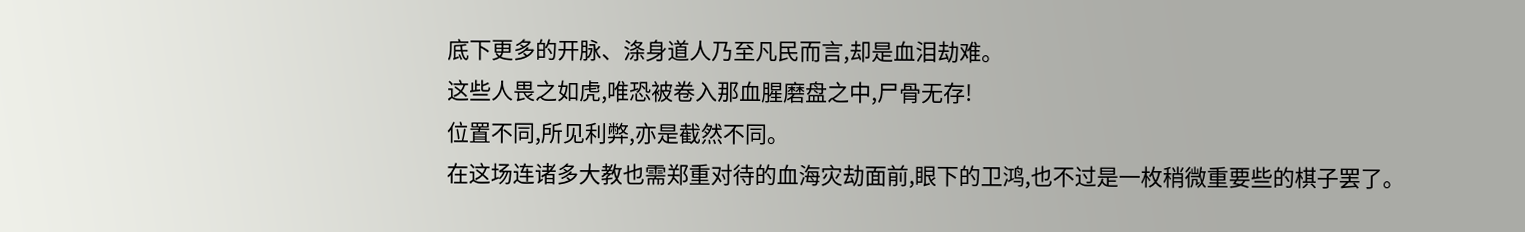底下更多的开脉、涤身道人乃至凡民而言,却是血泪劫难。
这些人畏之如虎,唯恐被卷入那血腥磨盘之中,尸骨无存!
位置不同,所见利弊,亦是截然不同。
在这场连诸多大教也需郑重对待的血海灾劫面前,眼下的卫鸿,也不过是一枚稍微重要些的棋子罢了。